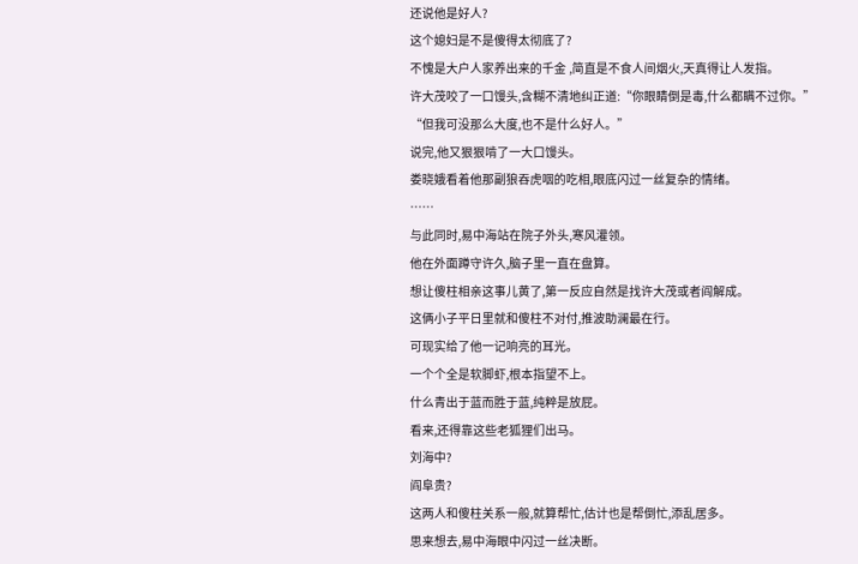还说他是好人?
这个媳妇是不是傻得太彻底了?
不愧是大户人家养出来的千金 ,简直是不食人间烟火,天真得让人发指。
许大茂咬了一口馒头,含糊不清地纠正道:“你眼睛倒是毒,什么都瞒不过你。”
“但我可没那么大度,也不是什么好人。”
说完,他又狠狠啃了一大口馒头。
娄晓娥看着他那副狼吞虎咽的吃相,眼底闪过一丝复杂的情绪。
……
与此同时,易中海站在院子外头,寒风灌领。
他在外面蹲守许久,脑子里一直在盘算。
想让傻柱相亲这事儿黄了,第一反应自然是找许大茂或者阎解成。
这俩小子平日里就和傻柱不对付,推波助澜最在行。
可现实给了他一记响亮的耳光。
一个个全是软脚虾,根本指望不上。
什么青出于蓝而胜于蓝,纯粹是放屁。
看来,还得靠这些老狐狸们出马。
刘海中?
阎阜贵?
这两人和傻柱关系一般,就算帮忙,估计也是帮倒忙,添乱居多。
思来想去,易中海眼中闪过一丝决断。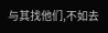与其找他们,不如去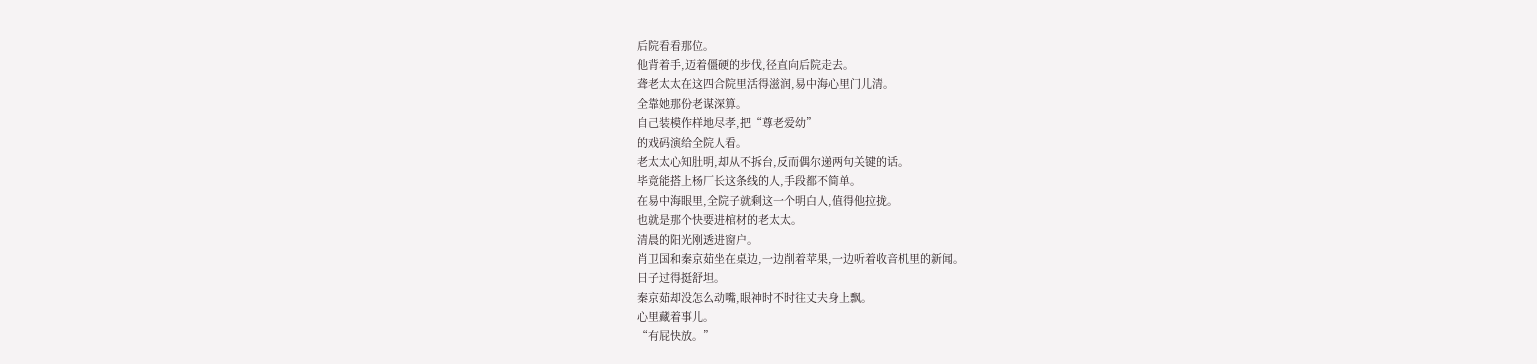后院看看那位。
他背着手,迈着僵硬的步伐,径直向后院走去。
聋老太太在这四合院里活得滋润,易中海心里门儿清。
全靠她那份老谋深算。
自己装模作样地尽孝,把“尊老爱幼”
的戏码演给全院人看。
老太太心知肚明,却从不拆台,反而偶尔递两句关键的话。
毕竟能搭上杨厂长这条线的人,手段都不简单。
在易中海眼里,全院子就剩这一个明白人,值得他拉拢。
也就是那个快要进棺材的老太太。
清晨的阳光刚透进窗户。
肖卫国和秦京茹坐在桌边,一边削着苹果,一边听着收音机里的新闻。
日子过得挺舒坦。
秦京茹却没怎么动嘴,眼神时不时往丈夫身上飘。
心里藏着事儿。
“有屁快放。”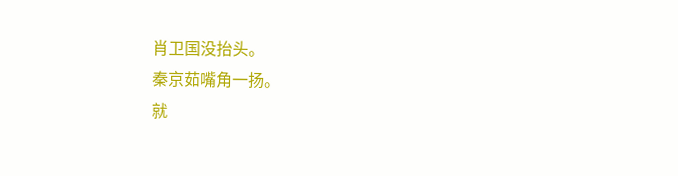肖卫国没抬头。
秦京茹嘴角一扬。
就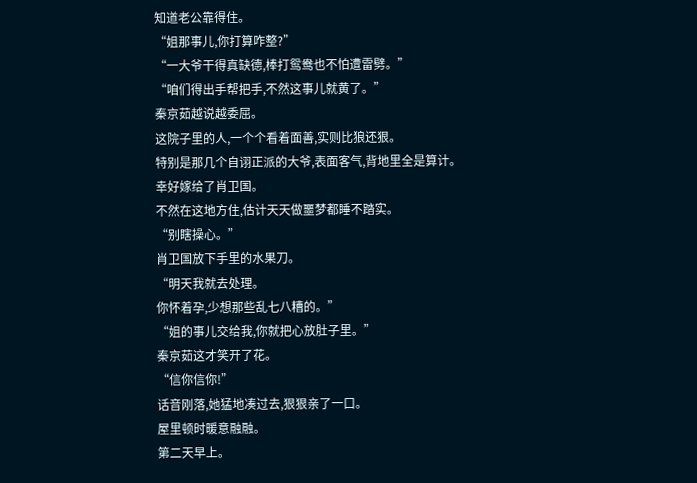知道老公靠得住。
“姐那事儿,你打算咋整?”
“一大爷干得真缺德,棒打鸳鸯也不怕遭雷劈。”
“咱们得出手帮把手,不然这事儿就黄了。”
秦京茹越说越委屈。
这院子里的人,一个个看着面善,实则比狼还狠。
特别是那几个自诩正派的大爷,表面客气,背地里全是算计。
幸好嫁给了肖卫国。
不然在这地方住,估计天天做噩梦都睡不踏实。
“别瞎操心。”
肖卫国放下手里的水果刀。
“明天我就去处理。
你怀着孕,少想那些乱七八糟的。”
“姐的事儿交给我,你就把心放肚子里。”
秦京茹这才笑开了花。
“信你信你!”
话音刚落,她猛地凑过去,狠狠亲了一口。
屋里顿时暖意融融。
第二天早上。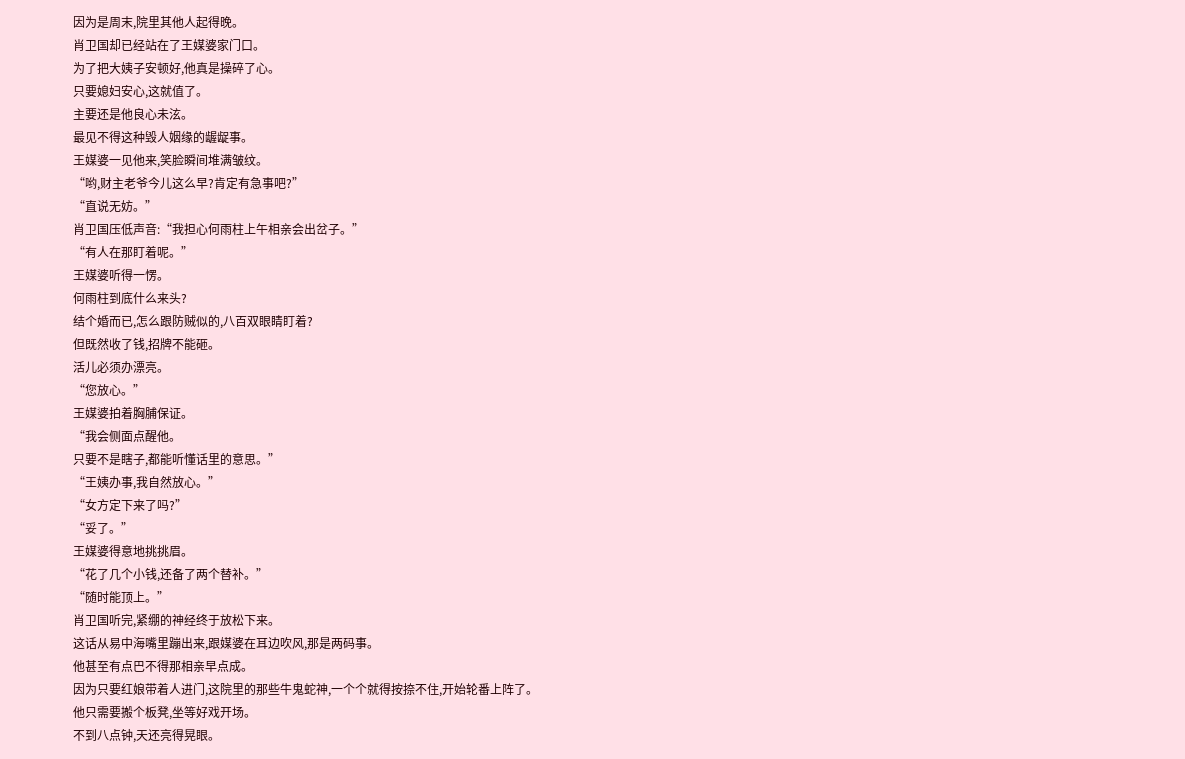因为是周末,院里其他人起得晚。
肖卫国却已经站在了王媒婆家门口。
为了把大姨子安顿好,他真是操碎了心。
只要媳妇安心,这就值了。
主要还是他良心未泫。
最见不得这种毁人姻缘的龌龊事。
王媒婆一见他来,笑脸瞬间堆满皱纹。
“哟,财主老爷今儿这么早?肯定有急事吧?”
“直说无妨。”
肖卫国压低声音:“我担心何雨柱上午相亲会出岔子。”
“有人在那盯着呢。”
王媒婆听得一愣。
何雨柱到底什么来头?
结个婚而已,怎么跟防贼似的,八百双眼睛盯着?
但既然收了钱,招牌不能砸。
活儿必须办漂亮。
“您放心。”
王媒婆拍着胸脯保证。
“我会侧面点醒他。
只要不是瞎子,都能听懂话里的意思。”
“王姨办事,我自然放心。”
“女方定下来了吗?”
“妥了。”
王媒婆得意地挑挑眉。
“花了几个小钱,还备了两个替补。”
“随时能顶上。”
肖卫国听完,紧绷的神经终于放松下来。
这话从易中海嘴里蹦出来,跟媒婆在耳边吹风,那是两码事。
他甚至有点巴不得那相亲早点成。
因为只要红娘带着人进门,这院里的那些牛鬼蛇神,一个个就得按捺不住,开始轮番上阵了。
他只需要搬个板凳,坐等好戏开场。
不到八点钟,天还亮得晃眼。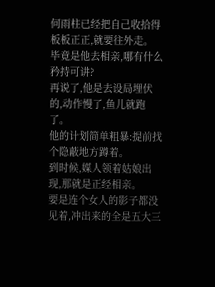何雨柱已经把自己收拾得板板正正,就要往外走。
毕竟是他去相亲,哪有什么矜持可讲?
再说了,他是去设局埋伏的,动作慢了,鱼儿就跑了。
他的计划简单粗暴:提前找个隐蔽地方蹲着。
到时候,媒人领着姑娘出现,那就是正经相亲。
要是连个女人的影子都没见着,冲出来的全是五大三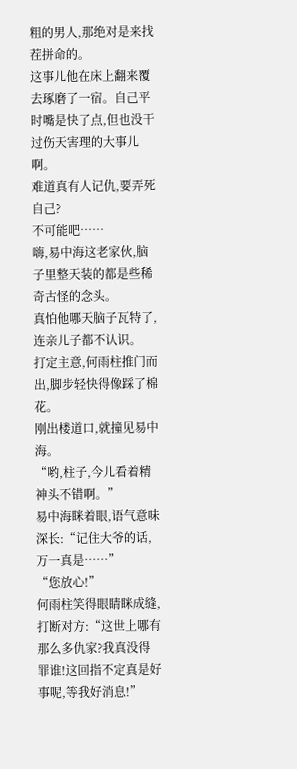粗的男人,那绝对是来找茬拼命的。
这事儿他在床上翻来覆去琢磨了一宿。自己平时嘴是快了点,但也没干过伤天害理的大事儿啊。
难道真有人记仇,要弄死自己?
不可能吧……
嗨,易中海这老家伙,脑子里整天装的都是些稀奇古怪的念头。
真怕他哪天脑子瓦特了,连亲儿子都不认识。
打定主意,何雨柱推门而出,脚步轻快得像踩了棉花。
刚出楼道口,就撞见易中海。
“哟,柱子,今儿看着精神头不错啊。”
易中海眯着眼,语气意味深长:“记住大爷的话,万一真是……”
“您放心!”
何雨柱笑得眼睛眯成缝,打断对方:“这世上哪有那么多仇家?我真没得罪谁!这回指不定真是好事呢,等我好消息!”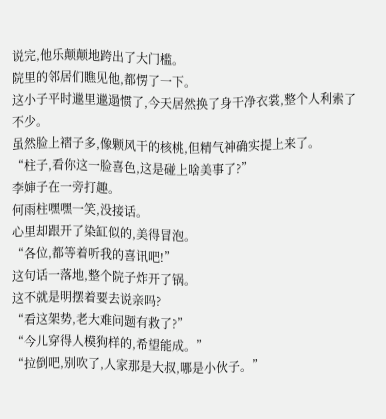说完,他乐颠颠地跨出了大门槛。
院里的邻居们瞧见他,都愣了一下。
这小子平时邋里邋遢惯了,今天居然换了身干净衣裳,整个人利索了不少。
虽然脸上褶子多,像颗风干的核桃,但精气神确实提上来了。
“柱子,看你这一脸喜色,这是碰上啥美事了?”
李婶子在一旁打趣。
何雨柱嘿嘿一笑,没接话。
心里却跟开了染缸似的,美得冒泡。
“各位,都等着听我的喜讯吧!”
这句话一落地,整个院子炸开了锅。
这不就是明摆着要去说亲吗?
“看这架势,老大难问题有救了?”
“今儿穿得人模狗样的,希望能成。”
“拉倒吧,别吹了,人家那是大叔,哪是小伙子。”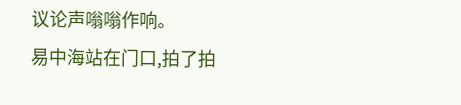议论声嗡嗡作响。
易中海站在门口,拍了拍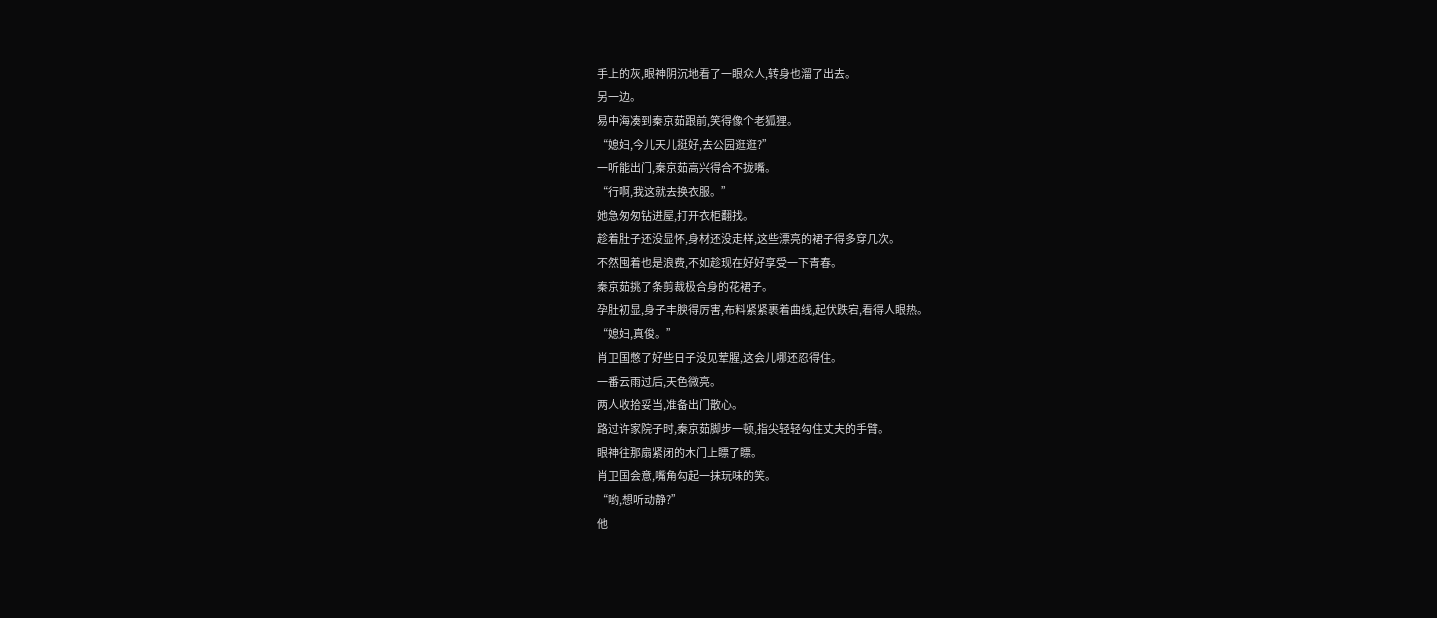手上的灰,眼神阴沉地看了一眼众人,转身也溜了出去。
另一边。
易中海凑到秦京茹跟前,笑得像个老狐狸。
“媳妇,今儿天儿挺好,去公园逛逛?”
一听能出门,秦京茹高兴得合不拢嘴。
“行啊,我这就去换衣服。”
她急匆匆钻进屋,打开衣柜翻找。
趁着肚子还没显怀,身材还没走样,这些漂亮的裙子得多穿几次。
不然囤着也是浪费,不如趁现在好好享受一下青春。
秦京茹挑了条剪裁极合身的花裙子。
孕肚初显,身子丰腴得厉害,布料紧紧裹着曲线,起伏跌宕,看得人眼热。
“媳妇,真俊。”
肖卫国憋了好些日子没见荤腥,这会儿哪还忍得住。
一番云雨过后,天色微亮。
两人收拾妥当,准备出门散心。
路过许家院子时,秦京茹脚步一顿,指尖轻轻勾住丈夫的手臂。
眼神往那扇紧闭的木门上瞟了瞟。
肖卫国会意,嘴角勾起一抹玩味的笑。
“哟,想听动静?”
他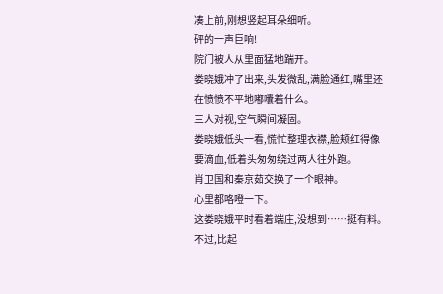凑上前,刚想竖起耳朵细听。
砰的一声巨响!
院门被人从里面猛地踹开。
娄晓娥冲了出来,头发微乱,满脸通红,嘴里还在愤愤不平地嘟囔着什么。
三人对视,空气瞬间凝固。
娄晓娥低头一看,慌忙整理衣襟,脸颊红得像要滴血,低着头匆匆绕过两人往外跑。
肖卫国和秦京茹交换了一个眼神。
心里都咯噔一下。
这娄晓娥平时看着端庄,没想到……挺有料。
不过,比起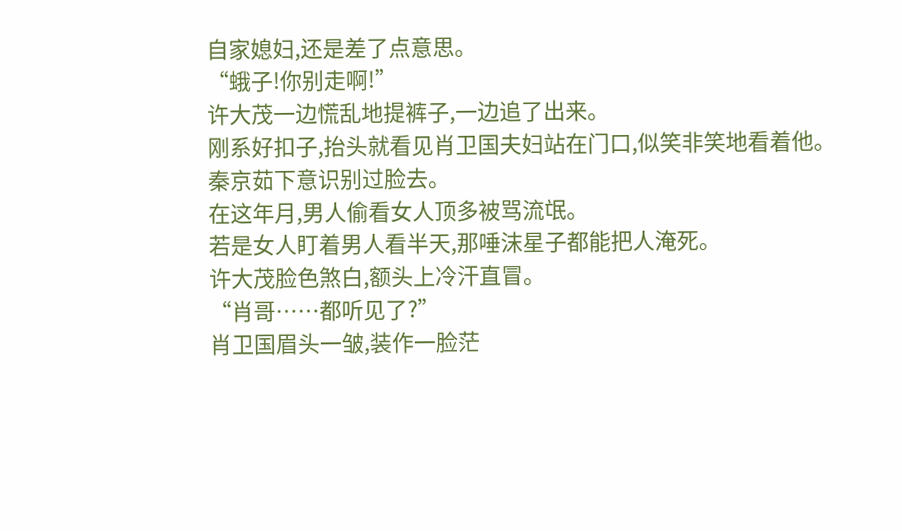自家媳妇,还是差了点意思。
“蛾子!你别走啊!”
许大茂一边慌乱地提裤子,一边追了出来。
刚系好扣子,抬头就看见肖卫国夫妇站在门口,似笑非笑地看着他。
秦京茹下意识别过脸去。
在这年月,男人偷看女人顶多被骂流氓。
若是女人盯着男人看半天,那唾沫星子都能把人淹死。
许大茂脸色煞白,额头上冷汗直冒。
“肖哥……都听见了?”
肖卫国眉头一皱,装作一脸茫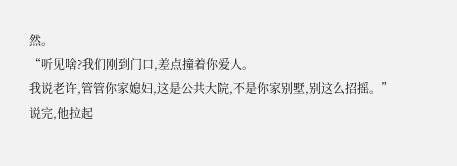然。
“听见啥?我们刚到门口,差点撞着你爱人。
我说老许,管管你家媳妇,这是公共大院,不是你家别墅,别这么招摇。”
说完,他拉起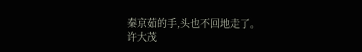秦京茹的手,头也不回地走了。
许大茂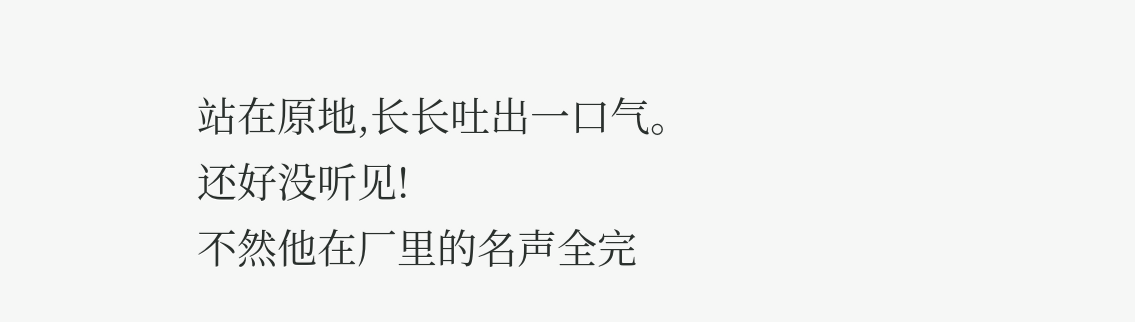站在原地,长长吐出一口气。
还好没听见!
不然他在厂里的名声全完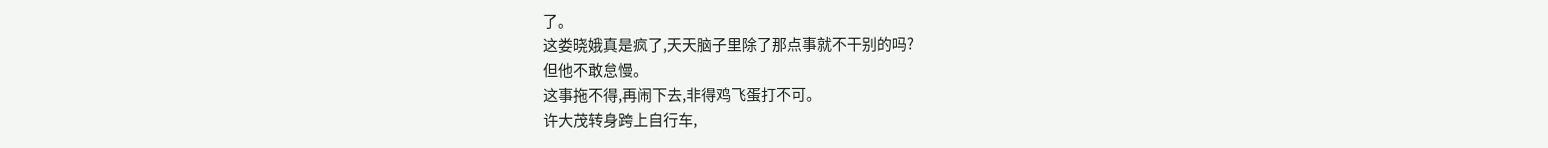了。
这娄晓娥真是疯了,天天脑子里除了那点事就不干别的吗?
但他不敢怠慢。
这事拖不得,再闹下去,非得鸡飞蛋打不可。
许大茂转身跨上自行车,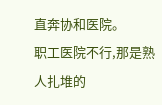直奔协和医院。
职工医院不行,那是熟人扎堆的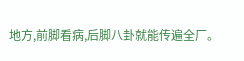地方,前脚看病,后脚八卦就能传遍全厂。